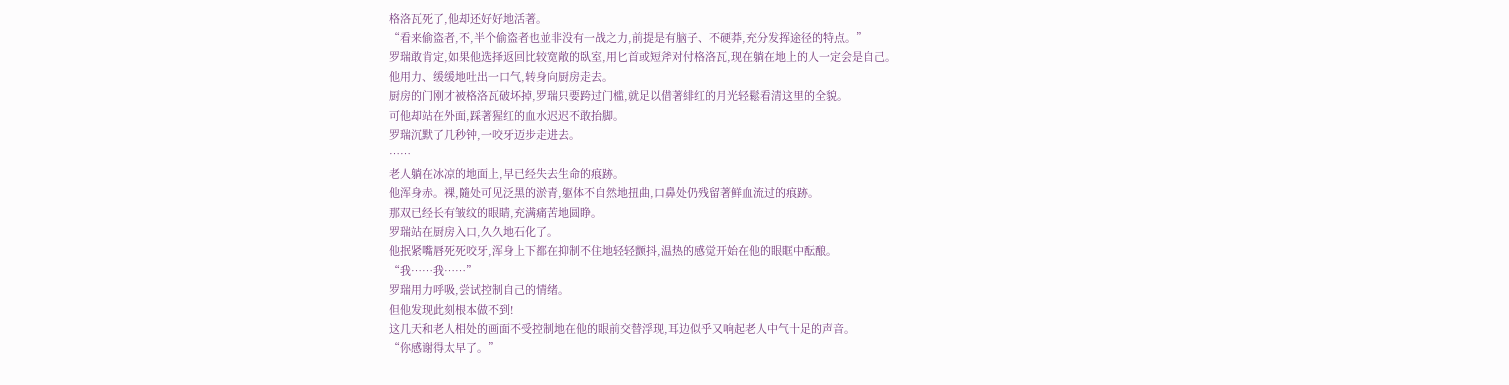格洛瓦死了,他却还好好地活著。
“看来偷盗者,不,半个偷盗者也並非没有一战之力,前提是有脑子、不硬莽,充分发挥途径的特点。”
罗瑞敢肯定,如果他选择返回比较宽敞的臥室,用匕首或短斧对付格洛瓦,现在躺在地上的人一定会是自己。
他用力、缓缓地吐出一口气,转身向厨房走去。
厨房的门刚才被格洛瓦破坏掉,罗瑞只要跨过门槛,就足以借著緋红的月光轻鬆看清这里的全貌。
可他却站在外面,踩著猩红的血水迟迟不敢抬脚。
罗瑞沉默了几秒钟,一咬牙迈步走进去。
……
老人躺在冰凉的地面上,早已经失去生命的痕跡。
他浑身赤。裸,隨处可见泛黑的淤青,躯体不自然地扭曲,口鼻处仍残留著鲜血流过的痕跡。
那双已经长有皱纹的眼睛,充满痛苦地圆睁。
罗瑞站在厨房入口,久久地石化了。
他抿紧嘴唇死死咬牙,浑身上下都在抑制不住地轻轻颤抖,温热的感觉开始在他的眼眶中酝酿。
“我……我……”
罗瑞用力呼吸,尝试控制自己的情绪。
但他发现此刻根本做不到!
这几天和老人相处的画面不受控制地在他的眼前交替浮现,耳边似乎又响起老人中气十足的声音。
“你感谢得太早了。”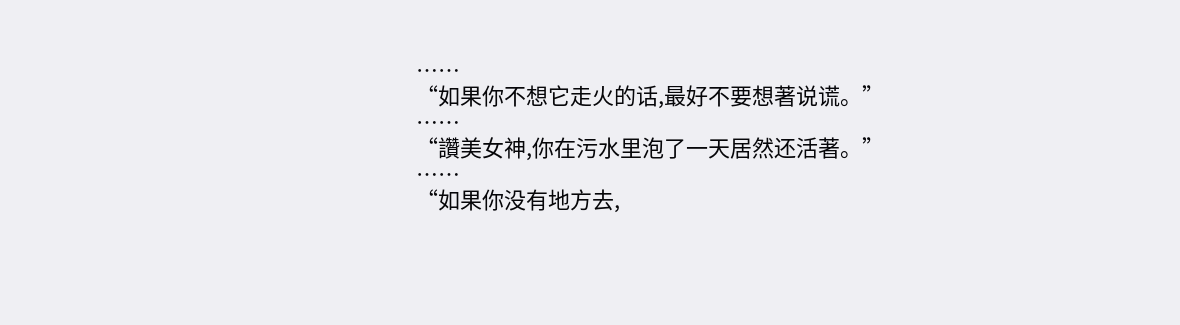……
“如果你不想它走火的话,最好不要想著说谎。”
……
“讚美女神,你在污水里泡了一天居然还活著。”
……
“如果你没有地方去,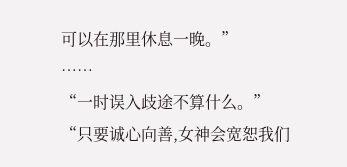可以在那里休息一晚。”
……
“一时误入歧途不算什么。”
“只要诚心向善,女神会宽恕我们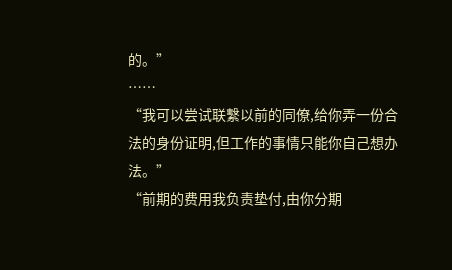的。”
……
“我可以尝试联繫以前的同僚,给你弄一份合法的身份证明,但工作的事情只能你自己想办法。”
“前期的费用我负责垫付,由你分期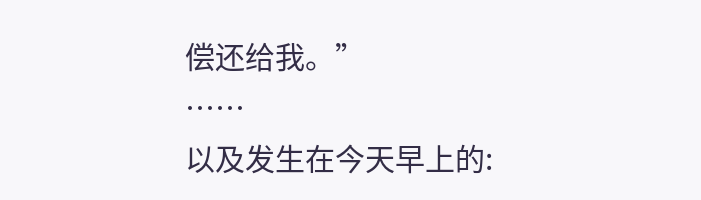偿还给我。”
……
以及发生在今天早上的: